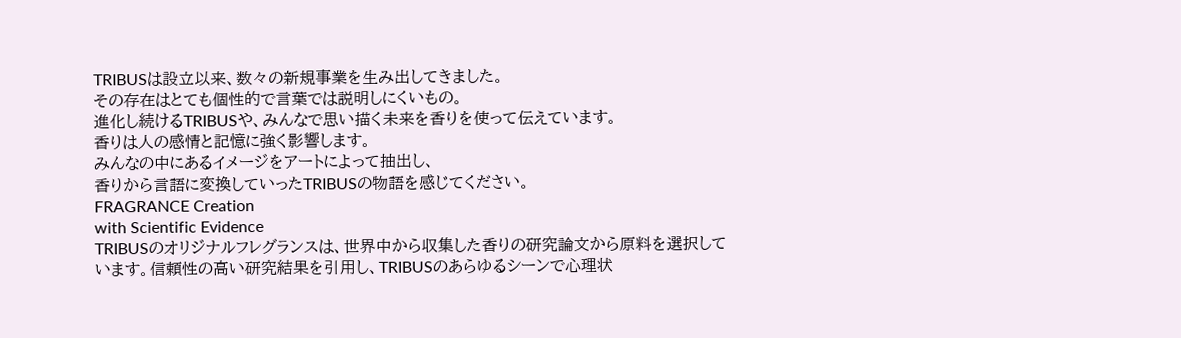TRIBUSは設立以来、数々の新規事業を生み出してきました。
その存在はとても個性的で言葉では説明しにくいもの。
進化し続けるTRIBUSや、みんなで思い描く未来を香りを使って伝えています。
香りは人の感情と記憶に強く影響します。
みんなの中にあるイメージをアートによって抽出し、
香りから言語に変換していったTRIBUSの物語を感じてください。
FRAGRANCE Creation
with Scientific Evidence
TRIBUSのオリジナルフレグランスは、世界中から収集した香りの研究論文から原料を選択しています。信頼性の高い研究結果を引用し、TRIBUSのあらゆるシーンで心理状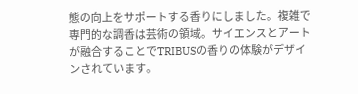態の向上をサポートする香りにしました。複雑で専門的な調香は芸術の領域。サイエンスとアートが融合することでTRIBUSの香りの体験がデザインされています。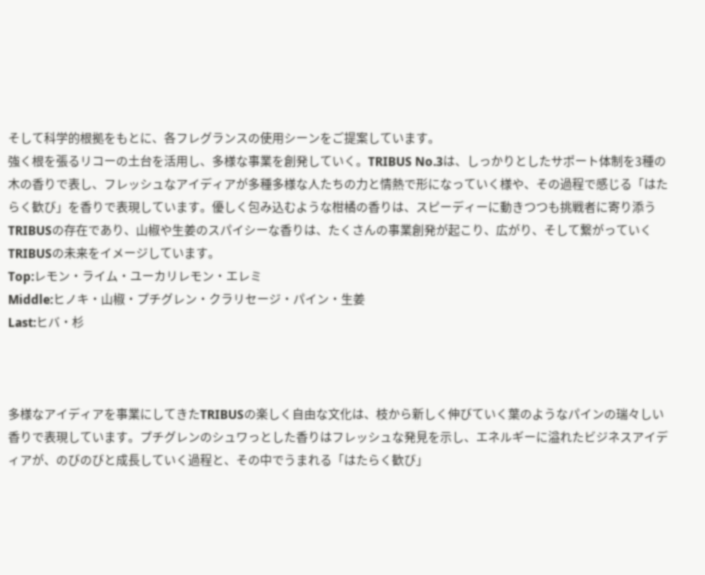そして科学的根拠をもとに、各フレグランスの使用シーンをご提案しています。
強く根を張るリコーの土台を活用し、多様な事業を創発していく。TRIBUS No.3は、しっかりとしたサポート体制を3種の木の香りで表し、フレッシュなアイディアが多種多様な人たちの力と情熱で形になっていく様や、その過程で感じる「はたらく歓び」を香りで表現しています。優しく包み込むような柑橘の香りは、スピーディーに動きつつも挑戦者に寄り添うTRIBUSの存在であり、山椒や生姜のスパイシーな香りは、たくさんの事業創発が起こり、広がり、そして繋がっていくTRIBUSの未来をイメージしています。
Top:レモン・ライム・ユーカリレモン・エレミ
Middle:ヒノキ・山椒・プチグレン・クラリセージ・パイン・生姜
Last:ヒバ・杉



多様なアイディアを事業にしてきたTRIBUSの楽しく自由な文化は、枝から新しく伸びていく葉のようなパインの瑞々しい香りで表現しています。プチグレンのシュワっとした香りはフレッシュな発見を示し、エネルギーに溢れたビジネスアイディアが、のびのびと成長していく過程と、その中でうまれる「はたらく歓び」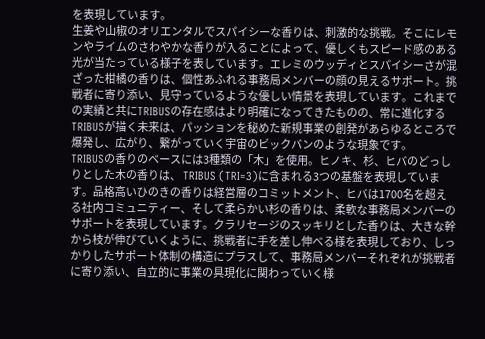を表現しています。
生姜や山椒のオリエンタルでスパイシーな香りは、刺激的な挑戦。そこにレモンやライムのさわやかな香りが入ることによって、優しくもスピード感のある光が当たっている様子を表しています。エレミのウッディとスパイシーさが混ざった柑橘の香りは、個性あふれる事務局メンバーの顔の見えるサポート。挑戦者に寄り添い、見守っているような優しい情景を表現しています。これまでの実績と共にTRIBUSの存在感はより明確になってきたものの、常に進化するTRIBUSが描く未来は、パッションを秘めた新規事業の創発があらゆるところで爆発し、広がり、繋がっていく宇宙のビックバンのような現象です。
TRIBUSの香りのベースには3種類の「木」を使用。ヒノキ、杉、ヒバのどっしりとした木の香りは、 TRIBUS (TRI=3)に含まれる3つの基盤を表現しています。品格高いひのきの香りは経営層のコミットメント、ヒバは1700名を超える社内コミュニティー、そして柔らかい杉の香りは、柔軟な事務局メンバーのサポートを表現しています。クラリセージのスッキリとした香りは、大きな幹から枝が伸びていくように、挑戦者に手を差し伸べる様を表現しており、しっかりしたサポート体制の構造にプラスして、事務局メンバーそれぞれが挑戦者に寄り添い、自立的に事業の具現化に関わっていく様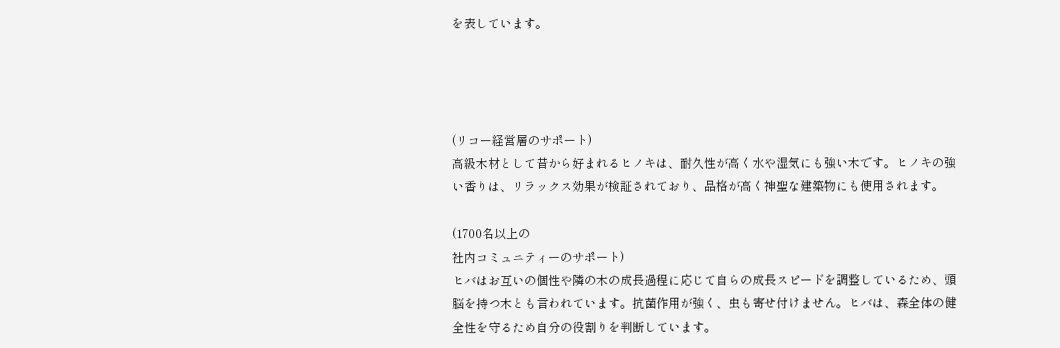を表しています。




(リコー経営層のサポート)
高級木材として昔から好まれるヒノキは、耐久性が高く水や湿気にも強い木です。ヒノキの強い香りは、リラックス効果が検証されており、品格が高く神聖な建築物にも使用されます。

(1700名以上の
社内コミュニティーのサポート)
ヒバはお互いの個性や隣の木の成長過程に応じて自らの成長スピードを調整しているため、頭脳を持つ木とも言われています。抗菌作用が強く、虫も寄せ付けません。ヒバは、森全体の健全性を守るため自分の役割りを判断しています。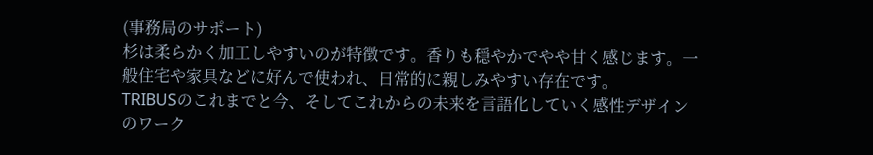(事務局のサポート)
杉は柔らかく加工しやすいのが特徴です。香りも穏やかでやや甘く感じます。一般住宅や家具などに好んで使われ、日常的に親しみやすい存在です。
TRIBUSのこれまでと今、そしてこれからの未来を言語化していく感性デザインのワーク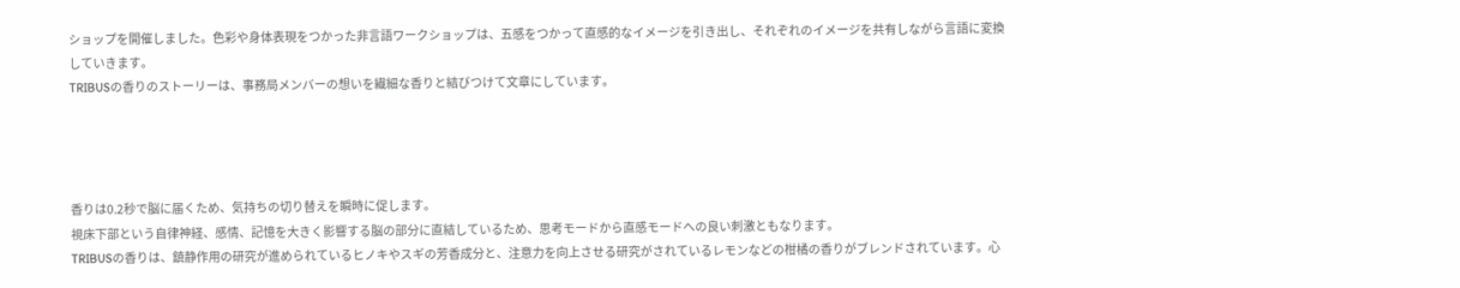ショップを開催しました。色彩や身体表現をつかった非言語ワークショップは、五感をつかって直感的なイメージを引き出し、それぞれのイメージを共有しながら言語に変換していきます。
TRIBUSの香りのストーリーは、事務局メンバーの想いを繊細な香りと結びつけて文章にしています。




香りは0.2秒で脳に届くため、気持ちの切り替えを瞬時に促します。
視床下部という自律神経、感情、記憶を大きく影響する脳の部分に直結しているため、思考モードから直感モードへの良い刺激ともなります。
TRIBUSの香りは、鎮静作用の研究が進められているヒノキやスギの芳香成分と、注意力を向上させる研究がされているレモンなどの柑橘の香りがブレンドされています。心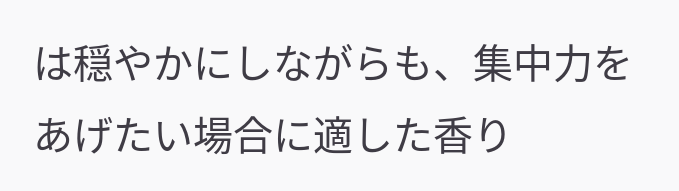は穏やかにしながらも、集中力をあげたい場合に適した香り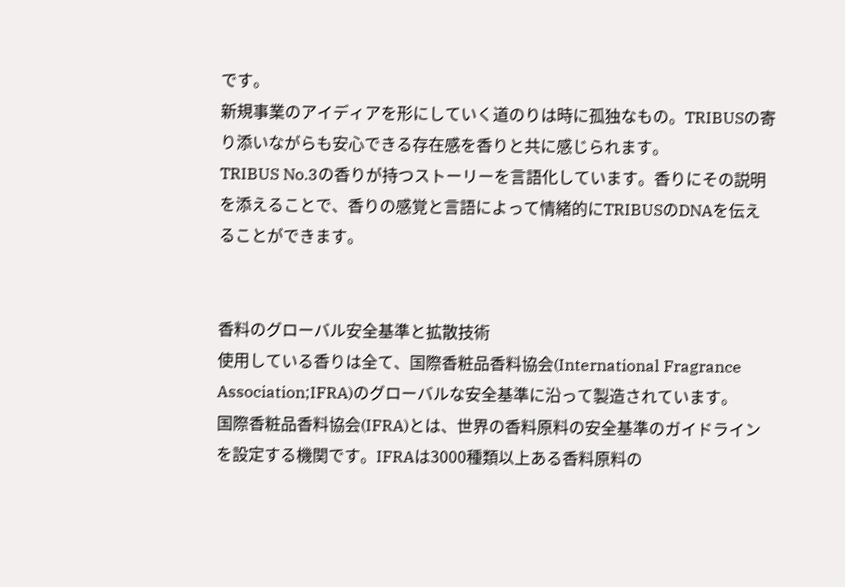です。
新規事業のアイディアを形にしていく道のりは時に孤独なもの。TRIBUSの寄り添いながらも安心できる存在感を香りと共に感じられます。
TRIBUS No.3の香りが持つストーリーを言語化しています。香りにその説明を添えることで、香りの感覚と言語によって情緒的にTRIBUSのDNAを伝えることができます。


香料のグローバル安全基準と拡散技術
使用している香りは全て、国際香粧品香料協会(International Fragrance Association;IFRA)のグローバルな安全基準に沿って製造されています。
国際香粧品香料協会(IFRA)とは、世界の香料原料の安全基準のガイドラインを設定する機関です。IFRAは3000種類以上ある香料原料の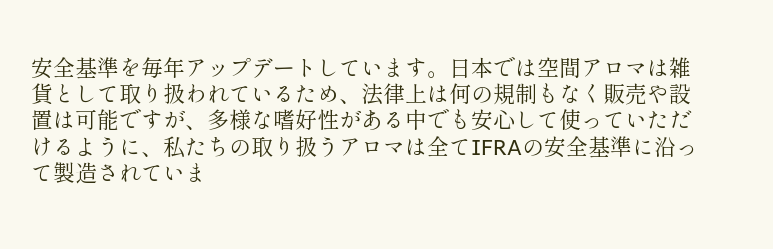安全基準を毎年アップデートしています。日本では空間アロマは雑貨として取り扱われているため、法律上は何の規制もなく販売や設置は可能ですが、多様な嗜好性がある中でも安心して使っていただけるように、私たちの取り扱うアロマは全てIFRAの安全基準に沿って製造されていま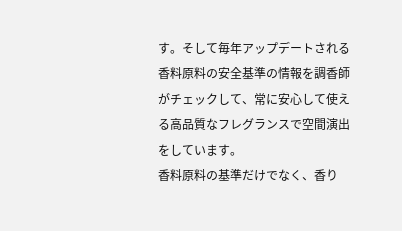す。そして毎年アップデートされる香料原料の安全基準の情報を調香師がチェックして、常に安心して使える高品質なフレグランスで空間演出をしています。
香料原料の基準だけでなく、香り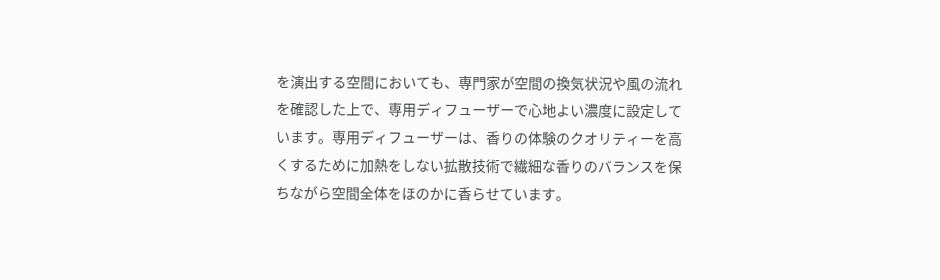を演出する空間においても、専門家が空間の換気状況や風の流れを確認した上で、専用ディフューザーで心地よい濃度に設定しています。専用ディフューザーは、香りの体験のクオリティーを高くするために加熱をしない拡散技術で繊細な香りのバランスを保ちながら空間全体をほのかに香らせています。